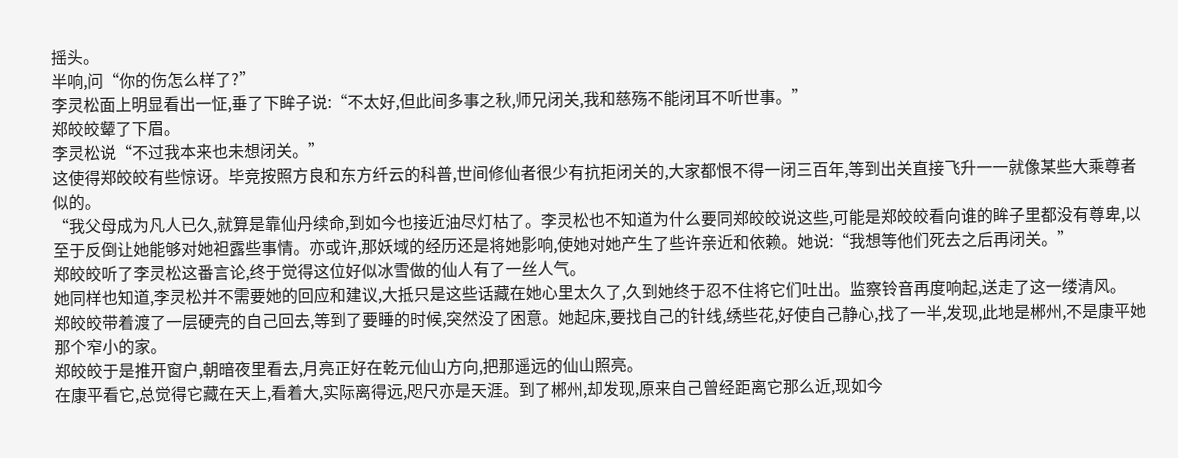摇头。
半响,问“你的伤怎么样了?”
李灵松面上明显看出一怔,垂了下眸子说:“不太好,但此间多事之秋,师兄闭关,我和慈殇不能闭耳不听世事。”
郑皎皎颦了下眉。
李灵松说“不过我本来也未想闭关。”
这使得郑皎皎有些惊讶。毕竞按照方良和东方纤云的科普,世间修仙者很少有抗拒闭关的,大家都恨不得一闭三百年,等到出关直接飞升一一就像某些大乘尊者似的。
“我父母成为凡人已久,就算是靠仙丹续命,到如今也接近油尽灯枯了。李灵松也不知道为什么要同郑皎皎说这些,可能是郑皎皎看向谁的眸子里都没有尊卑,以至于反倒让她能够对她袒露些事情。亦或许,那妖域的经历还是将她影响,使她对她产生了些许亲近和依赖。她说:“我想等他们死去之后再闭关。”
郑皎皎听了李灵松这番言论,终于觉得这位好似冰雪做的仙人有了一丝人气。
她同样也知道,李灵松并不需要她的回应和建议,大抵只是这些话藏在她心里太久了,久到她终于忍不住将它们吐出。监察铃音再度响起,送走了这一缕清风。
郑皎皎带着渡了一层硬壳的自己回去,等到了要睡的时候,突然没了困意。她起床,要找自己的针线,绣些花,好使自己静心,找了一半,发现,此地是郴州,不是康平她那个窄小的家。
郑皎皎于是推开窗户,朝暗夜里看去,月亮正好在乾元仙山方向,把那遥远的仙山照亮。
在康平看它,总觉得它藏在天上,看着大,实际离得远,咫尺亦是天涯。到了郴州,却发现,原来自己曾经距离它那么近,现如今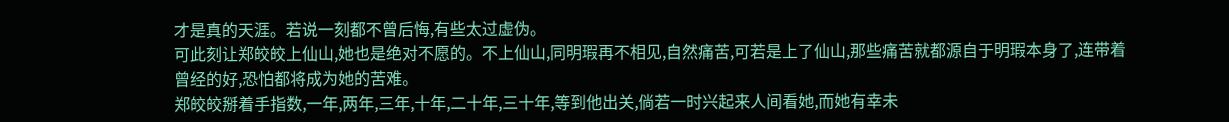才是真的天涯。若说一刻都不曾后悔,有些太过虚伪。
可此刻让郑皎皎上仙山,她也是绝对不愿的。不上仙山,同明瑕再不相见,自然痛苦,可若是上了仙山,那些痛苦就都源自于明瑕本身了,连带着曾经的好,恐怕都将成为她的苦难。
郑皎皎掰着手指数,一年,两年,三年,十年,二十年,三十年,等到他出关,倘若一时兴起来人间看她,而她有幸未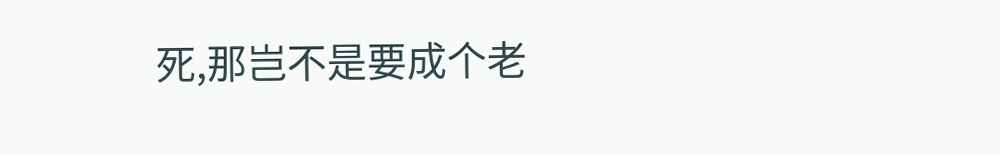死,那岂不是要成个老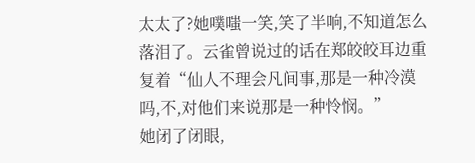太太了?她噗嗤一笑,笑了半响,不知道怎么落泪了。云雀曾说过的话在郑皎皎耳边重复着“仙人不理会凡间事,那是一种冷漠吗,不,对他们来说那是一种怜悯。”
她闭了闭眼,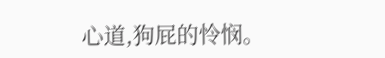心道,狗屁的怜悯。